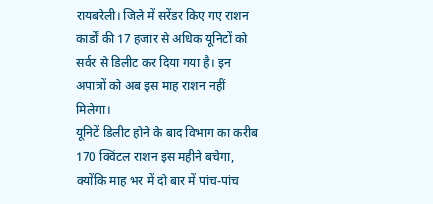रायबरेली। जिले में सरेंडर किए गए राशन कार्डों की 17 हजार से अधिक यूनिटों को सर्वर से डिलीट कर दिया गया है। इन अपात्रों को अब इस माह राशन नहीं मिलेगा।
यूनिटें डिलीट होने के बाद विभाग का करीब 170 क्विंटल राशन इस महीने बचेगा, क्योंकि माह भर में दो बार में पांच-पांच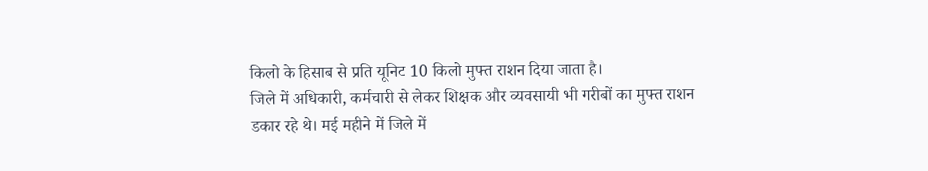किलो के हिसाब से प्रति यूनिट 10 किलो मुफ्त राशन दिया जाता है।
जिले में अधिकारी, कर्मचारी से लेकर शिक्षक और व्यवसायी भी गरीबों का मुफ्त राशन डकार रहे थे। मई महीने में जिले में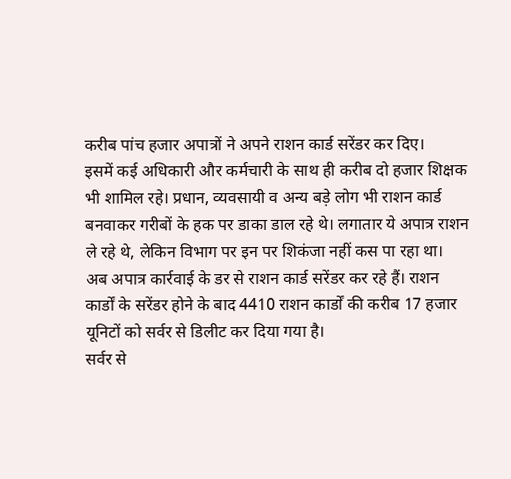करीब पांच हजार अपात्रों ने अपने राशन कार्ड सरेंडर कर दिए।
इसमें कई अधिकारी और कर्मचारी के साथ ही करीब दो हजार शिक्षक भी शामिल रहे। प्रधान, व्यवसायी व अन्य बड़े लोग भी राशन कार्ड बनवाकर गरीबों के हक पर डाका डाल रहे थे। लगातार ये अपात्र राशन ले रहे थे, लेकिन विभाग पर इन पर शिकंजा नहीं कस पा रहा था।
अब अपात्र कार्रवाई के डर से राशन कार्ड सरेंडर कर रहे हैं। राशन कार्डों के सरेंडर होने के बाद 4410 राशन कार्डों की करीब 17 हजार यूनिटों को सर्वर से डिलीट कर दिया गया है।
सर्वर से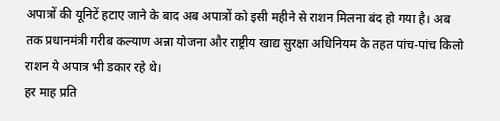अपात्रों की यूनिटें हटाए जाने के बाद अब अपात्रों को इसी महीने से राशन मिलना बंद हो गया है। अब तक प्रधानमंत्री गरीब कल्याण अन्ना योजना और राष्ट्रीय खाद्य सुरक्षा अधिनियम के तहत पांच-पांच किलो राशन ये अपात्र भी डकार रहे थे।
हर माह प्रति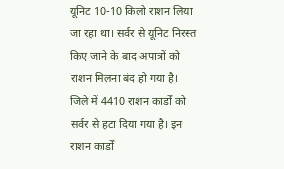यूनिट 10-10 किलो राशन लिया जा रहा था। सर्वर से यूनिट निरस्त किए जाने के बाद अपात्रों को राशन मिलना बंद हो गया है।
जिले में 4410 राशन कार्डों को सर्वर से हटा दिया गया है। इन राशन कार्डों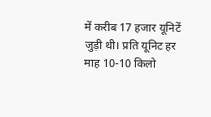में करीब 17 हजार यूनिटें जुड़ी थी। प्रति यूनिट हर माह 10-10 किलो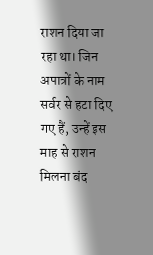राशन दिया जा रहा था। जिन अपात्रों के नाम सर्वर से हटा दिए गए हैं, उन्हें इस माह से राशन मिलना बंद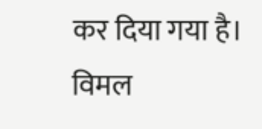कर दिया गया है।
विमल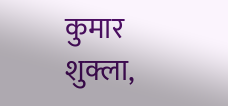कुमार शुक्ला,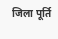जिला पूर्ति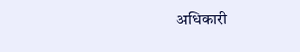अधिकारी